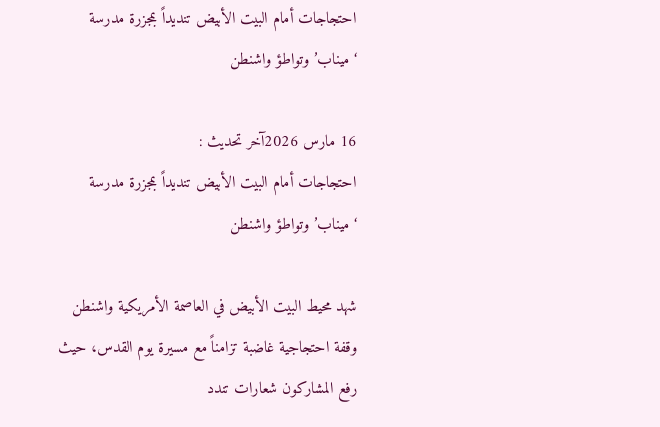احتجاجات أمام البيت الأبيض تنديداً بمجزرة مدرسة ‘ميناب’ وتواطؤ واشنطن

16 مارس 2026آخر تحديث :
احتجاجات أمام البيت الأبيض تنديداً بمجزرة مدرسة ‘ميناب’ وتواطؤ واشنطن

شهد محيط البيت الأبيض في العاصمة الأمريكية واشنطن وقفة احتجاجية غاضبة تزامناً مع مسيرة يوم القدس، حيث رفع المشاركون شعارات تندد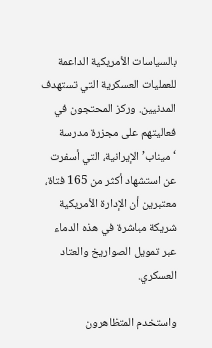بالسياسات الأمريكية الداعمة للعمليات العسكرية التي تستهدف المدنيين. وركز المحتجون في فعاليتهم على مجزرة مدرسة ‘ميناب’ الإيرانية، التي أسفرت عن استشهاد أكثر من 165 فتاة، معتبرين أن الإدارة الأمريكية شريكة مباشرة في هذه الدماء عبر تمويل الصواريخ والعتاد العسكري.

واستخدم المتظاهرون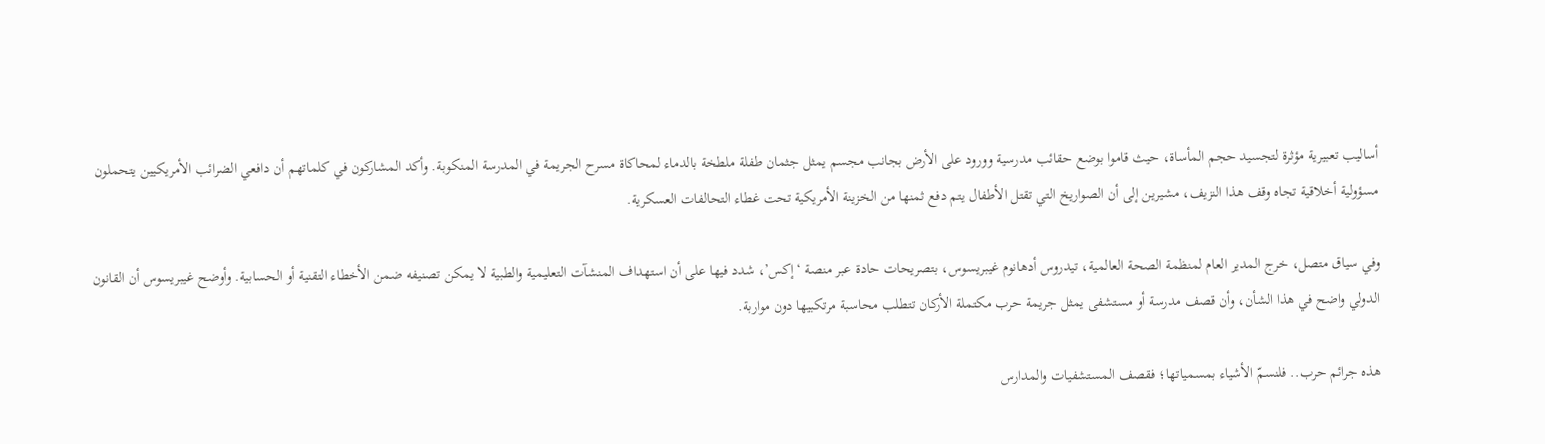أساليب تعبيرية مؤثرة لتجسيد حجم المأساة، حيث قاموا بوضع حقائب مدرسية وورود على الأرض بجانب مجسم يمثل جثمان طفلة ملطخة بالدماء لمحاكاة مسرح الجريمة في المدرسة المنكوبة. وأكد المشاركون في كلماتهم أن دافعي الضرائب الأمريكيين يتحملون مسؤولية أخلاقية تجاه وقف هذا النزيف، مشيرين إلى أن الصواريخ التي تقتل الأطفال يتم دفع ثمنها من الخزينة الأمريكية تحت غطاء التحالفات العسكرية.

وفي سياق متصل، خرج المدير العام لمنظمة الصحة العالمية، تيدروس أدهانوم غيبريسوس، بتصريحات حادة عبر منصة ‘إكس’، شدد فيها على أن استهداف المنشآت التعليمية والطبية لا يمكن تصنيفه ضمن الأخطاء التقنية أو الحسابية. وأوضح غيبريسوس أن القانون الدولي واضح في هذا الشأن، وأن قصف مدرسة أو مستشفى يمثل جريمة حرب مكتملة الأركان تتطلب محاسبة مرتكبيها دون مواربة.

هذه جرائم حرب.. فلنسمّ الأشياء بمسمياتها؛ فقصف المستشفيات والمدارس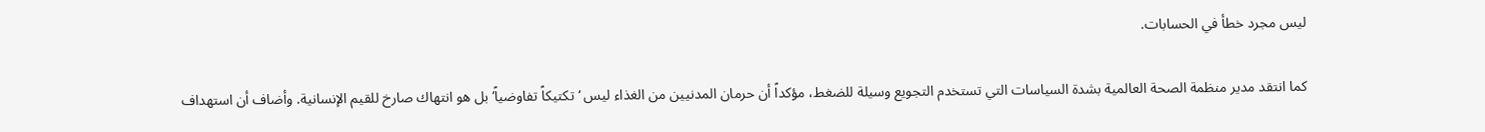ليس مجرد خطأ في الحسابات.

كما انتقد مدير منظمة الصحة العالمية بشدة السياسات التي تستخدم التجويع وسيلة للضغط، مؤكداً أن حرمان المدنيين من الغذاء ليس ‘تكتيكاً تفاوضياً’ بل هو انتهاك صارخ للقيم الإنسانية. وأضاف أن استهداف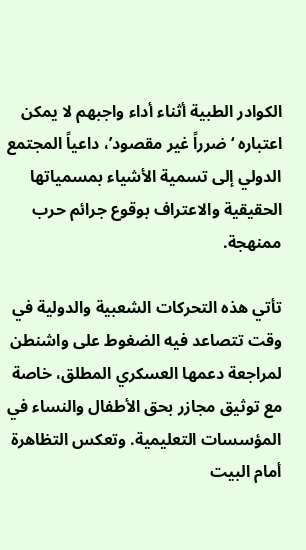الكوادر الطبية أثناء أداء واجبهم لا يمكن اعتباره ‘ضرراً غير مقصود’، داعياً المجتمع الدولي إلى تسمية الأشياء بمسمياتها الحقيقية والاعتراف بوقوع جرائم حرب ممنهجة.

تأتي هذه التحركات الشعبية والدولية في وقت تتصاعد فيه الضغوط على واشنطن لمراجعة دعمها العسكري المطلق، خاصة مع توثيق مجازر بحق الأطفال والنساء في المؤسسات التعليمية. وتعكس التظاهرة أمام البيت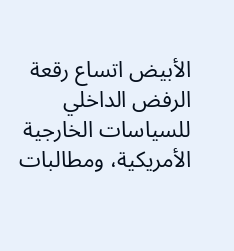الأبيض اتساع رقعة الرفض الداخلي للسياسات الخارجية الأمريكية، ومطالبات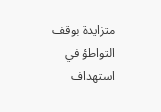متزايدة بوقف التواطؤ في استهداف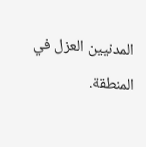المدنيين العزل في المنطقة.